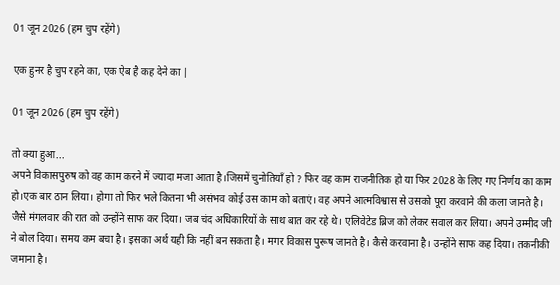01 जून 2026 (हम चुप रहेंगे)

एक हुनर है चुप रहने का, एक ऐब है कह देने का |

01 जून 2026 (हम चुप रहेंगे)

तो क्या हुआ...
अपने विकासपुरुष को वह काम करने में ज्यादा मजा आता है।जिसमें चुनोतियाँ हो ? फिर वह काम राजनीतिक हो या फिर 2028 के लिए गए निर्णय का काम हो।एक बार ठान लिया। होगा तो फिर भले कितना भी असंभव कोई उस काम को बताएं। वह अपने आत्मविश्वास से उसको पूरा करवाने की कला जानते है। जैसे मंगलवार की रात को उन्होंने साफ कर दिया। जब चंद अधिकारियों के साथ बात कर रहे थे। एलिवेटेड ब्रिज को लेकर सवाल कर लिया। अपने उम्मीद जी ने बोल दिया। समय कम बचा है। इसका अर्थ यही कि नहीं बन सकता है। मगर विकास पुरूष जानते है। कैसे करवाना है। उन्होंने साफ कह दिया। तकनीकी जमाना है।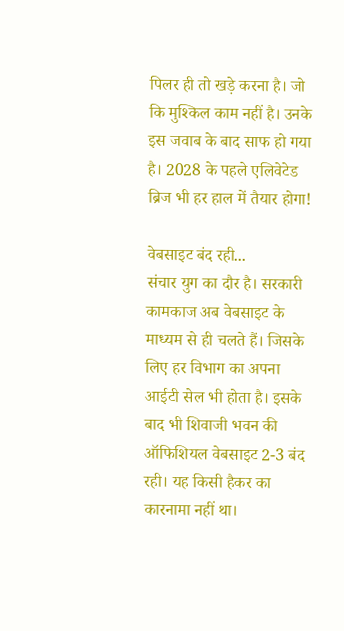पिलर ही तो खड़े करना है। जो कि मुश्किल काम नहीं है। उनके इस जवाब के बाद साफ हो गया है। 2028 के पहले एलिवेटेड ब्रिज भी हर हाल में तैयार होगा!

वेबसाइट बंद रही...
संचार युग का दौर है। सरकारी कामकाज अब वेबसाइट के माध्यम से ही चलते हैं। जिसके लिए हर विभाग का अपना आईटी सेल भी होता है। इसके बाद भी शिवाजी भवन की ऑफिशियल वेबसाइट 2-3 बंद रही। यह किसी हैकर का कारनामा नहीं था।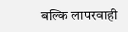बल्कि लापरवाही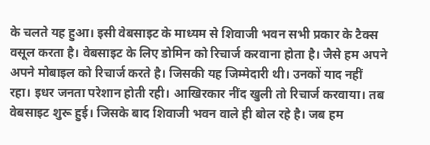के चलते यह हुआ। इसी वेबसाइट के माध्यम से शिवाजी भवन सभी प्रकार के टैक्स वसूल करता है। वेबसाइट के लिए डोमिन को रिचार्ज करवाना होता है। जैसे हम अपने अपने मोबाइल को रिचार्ज करते है। जिसकी यह जिम्मेदारी थी। उनकों याद नहीं रहा। इधर जनता परेशान होती रही। आखिरकार नींद खुली तो रिचार्ज करवाया। तब वेबसाइट शुरू हुई। जिसके बाद शिवाजी भवन वाले ही बोल रहे है। जब हम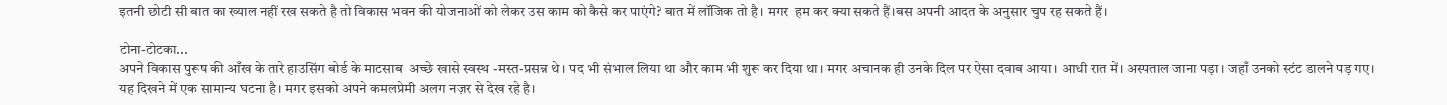इतनी छोटी सी बात का ख्याल नहीं रख सकते है तो विकास भवन की योजनाओं को लेकर उस काम को कैसे कर पाएंगे? बात में लॉजिक तो है। मगर  हम कर क्या सकते हैं।बस अपनी आदत के अनुसार चुप रह सकते हैं।

टोना-टोटका...
अपने विकास पुरूष की आँख के तारे हाउसिंग बोर्ड के माटसाब  अच्छे खासे स्वस्थ -मस्त-प्रसन्न थे। पद भी संभाल लिया था और काम भी शुरू कर दिया था। मगर अचानक ही उनके दिल पर ऐसा दवाब आया। आधी रात में। अस्पताल जाना पड़ा। जहाँ उनको स्टंट डालने पड़ गए। यह दिखने में एक सामान्य घटना है। मगर इसको अपने कमलप्रेमी अलग नज़र से देख रहे है।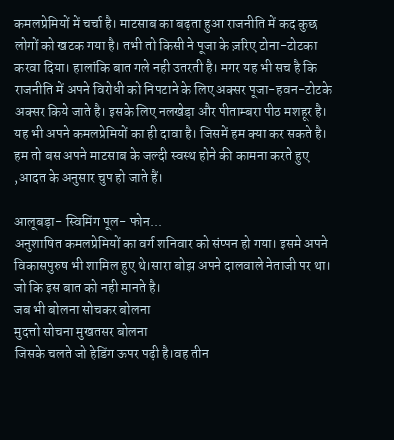कमलप्रेमियों में चर्चा है। माटसाब का बढ़ता हुआ राजनीति में कद कुछ लोगों को खटक गया है। तभी तो किसी ने पूजा के ज़रिए टोना-टोटका करवा दिया। हालांकि बात गले नही उतरती है। मगर यह भी सच है कि राजनीति में अपने विरोधी को निपटाने के लिए अक्सर पूजा-हवन-टोटके अक्सर किये जाते है। इसके लिए नलखेड़ा और पीताम्बरा पीठ मशहूर है। यह भी अपने कमलप्रेमियों का ही दावा है। जिसमें हम क्या कर सकते है। हम तो बस अपने माटसाब के जल्दी स्वस्थ होने की कामना करते हुए ,आदत के अनुसार चुप हो जाते हैं।

आलूबड़ा- स्विमिंग पूल- फोन...
अनुशाषित कमलप्रेमियों का वर्ग शनिवार को संप्पन हो गया। इसमे अपने विकासपुरुष भी शामिल हुए थे।सारा बोझ अपने दालवाले नेताजी पर था। जो कि इस बात को नही मानते है।
जब भी बोलना सोचकर बोलना
मुदत्तो सोचना मुखतसर बोलना
जिसके चलते जो हेडिंग ऊपर पढ़ी है।वह तीन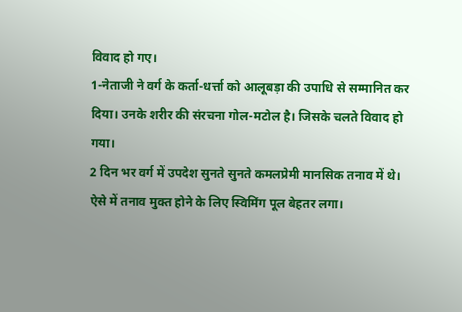विवाद हो गए।
1-नेताजी ने वर्ग के कर्ता-धर्त्ता को आलूबड़ा की उपाधि से सम्मानित कर दिया। उनके शरीर की संरचना गोल-मटोल है। जिसके चलते विवाद हो गया।
2 दिन भर वर्ग में उपदेश सुनते सुनते कमलप्रेमी मानसिक तनाव में थे। ऐसे में तनाव मुक्त होने के लिए स्विमिंग पूल बेहतर लगा।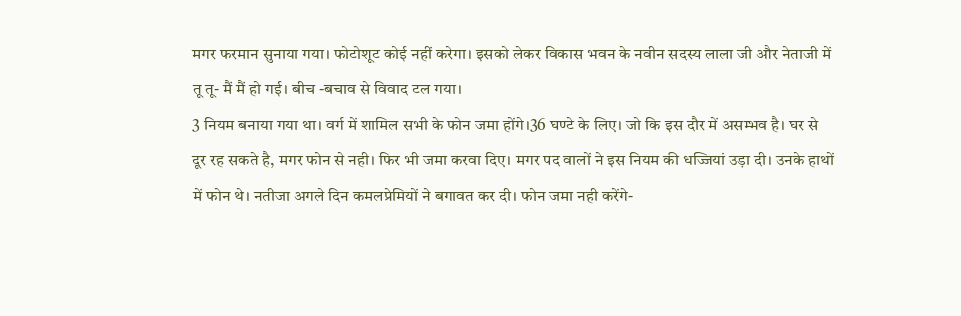मगर फरमान सुनाया गया। फोटोशूट कोई नहीं करेगा। इसको लेकर विकास भवन के नवीन सदस्य लाला जी और नेताजी में तू तू- मैं मैं हो गई। बीच -बचाव से विवाद टल गया।
3 नियम बनाया गया था। वर्ग में शामिल सभी के फोन जमा होंगे।36 घण्टे के लिए। जो कि इस दौर में असम्भव है। घर से दूर रह सकते है, मगर फोन से नही। फिर भी जमा करवा दिए। मगर पद वालों ने इस नियम की धज्जियां उड़ा दी। उनके हाथों में फोन थे। नतीजा अगले दिन कमलप्रेमियों ने बगावत कर दी। फोन जमा नही करेंगे-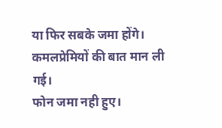या फिर सबके जमा होंगे। कमलप्रेमियों की बात मान ली गई।
फोन जमा नही हुए।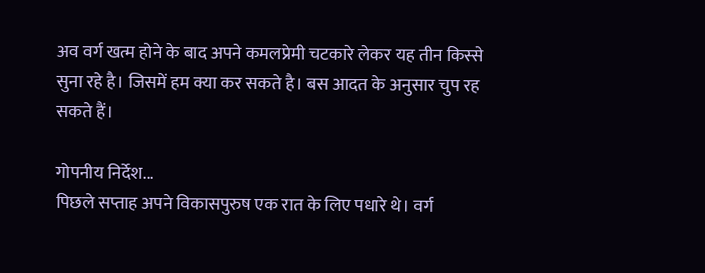अव वर्ग खत्म होने के बाद अपने कमलप्रेमी चटकारे लेकर यह तीन किस्से सुना रहे है। जिसमें हम क्या कर सकते है। बस आदत के अनुसार चुप रह सकते हैं।

गोपनीय निर्देश...
पिछले सप्ताह अपने विकासपुरुष एक रात के लिए पधारे थे। वर्ग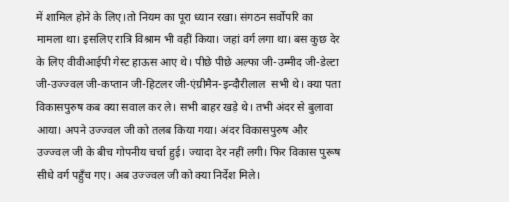में शामिल होने के लिए।तो नियम का पूरा ध्यान रखा। संगठन सर्वोपरि का मामला था। इसलिए रात्रि विश्राम भी वहीं किया। जहां वर्ग लगा था। बस कुछ देर के लिए वीवीआईपी गेस्ट हाऊस आए थे। पीछे पीछे अल्फा जी-उम्मीद जी-डेल्टा जी-उज्ज्वल जी-कप्तान जी-हिटलर जी-एंग्रीमैन-इन्दौरीलाल  सभी थे। क्या पता विकासपुरुष कब क्या सवाल कर ले। सभी बाहर खड़े थे। तभी अंदर से बुलावा आया। अपने उज्ज्वल जी को तलब किया गया। अंदर विकासपुरुष और उज्ज्वल जी के बीच गोपनीय चर्चा हुई। ज्यादा देर नहीं लगी। फिर विकास पुरूष सीधे वर्ग पहुँच गए। अब उज्ज्वल जी को क्या निर्देश मिले।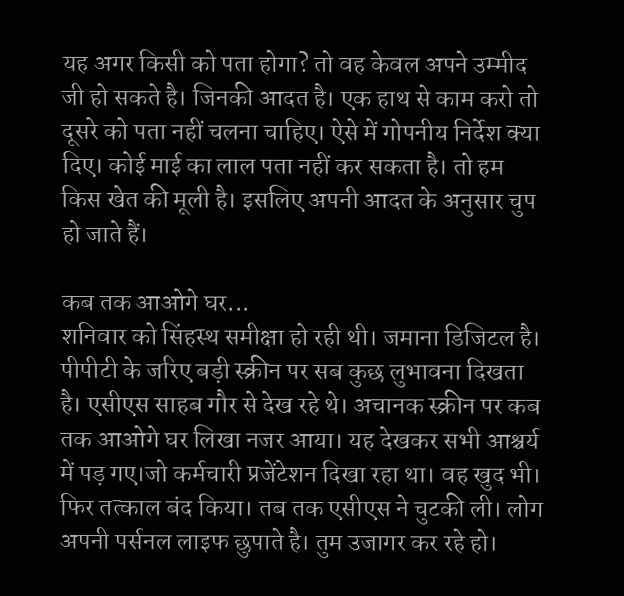यह अगर किसी को पता होगा? तो वह केवल अपने उम्मीद जी हो सकते है। जिनकी आदत है। एक हाथ से काम करो तो दूसरे को पता नहीं चलना चाहिए। ऐसे में गोपनीय निर्देश क्या दिए। कोई माई का लाल पता नहीं कर सकता है। तो हम किस खेत की मूली है। इसलिए अपनी आदत के अनुसार चुप हो जाते हैं।

कब तक आओगे घर...
शनिवार को सिंहस्थ समीक्षा हो रही थी। जमाना डिजिटल है। पीपीटी के जरिए बड़ी स्क्रीन पर सब कुछ लुभावना दिखता है। एसीएस साहब गौर से देख रहे थे। अचानक स्क्रीन पर कब तक आओगे घर लिखा नजर आया। यह देखकर सभी आश्चर्य में पड़ गए।जो कर्मचारी प्रजेंटेशन दिखा रहा था। वह खुद भी। फिर तत्काल बंद किया। तब तक एसीएस ने चुटकी ली। लोग अपनी पर्सनल लाइफ छुपाते है। तुम उजागर कर रहे हो।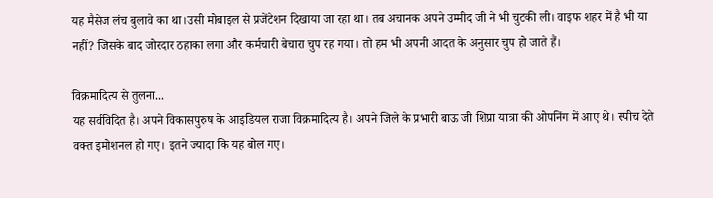यह मैसेज लंच बुलावे का था।उसी मोबाइल से प्रजेंटेशन दिखाया जा रहा था। तब अचानक अपने उम्मीद जी ने भी चुटकी ली। वाइफ शहर में है भी या नहीं? जिसके बाद जोरदार ठहाका लगा और कर्मचारी बेचारा चुप रह गया। तो हम भी अपनी आदत के अनुसार चुप हो जाते हैं।

विक्रमादित्य से तुलना...
यह सर्वविदित है। अपने विकासपुरुष के आइडियल राजा विक्रमादित्य है। अपने जिले के प्रभारी बाऊ जी शिप्रा यात्रा की ओपनिंग में आए थे। स्पीच देते वक्त इमोशनल हो गए। इतने ज्यादा कि यह बोल गए।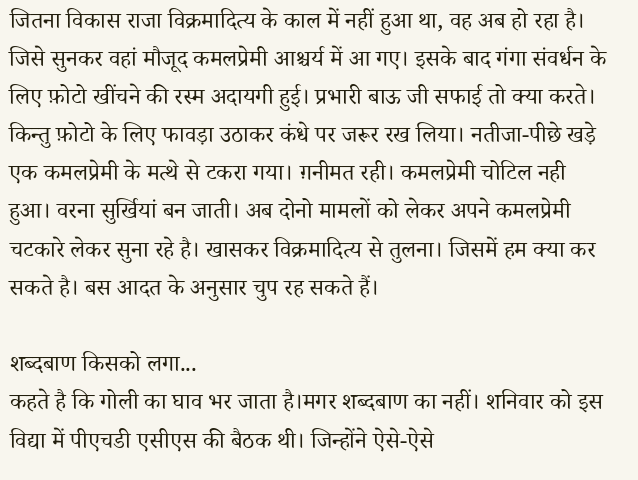जितना विकास राजा विक्रमादित्य के काल में नहीं हुआ था, वह अब हो रहा है। जिसे सुनकर वहां मौजूद कमलप्रेमी आश्चर्य में आ गए। इसके बाद गंगा संवर्धन के लिए फ़ोटो खींचने की रस्म अदायगी हुई। प्रभारी बाऊ जी सफाई तो क्या करते। किन्तु फ़ोटो के लिए फावड़ा उठाकर कंधे पर जरूर रख लिया। नतीजा-पीछे खड़े एक कमलप्रेमी के मत्थे से टकरा गया। ग़नीमत रही। कमलप्रेमी चोटिल नही हुआ। वरना सुर्खियां बन जाती। अब दोनो मामलों को लेकर अपने कमलप्रेमी चटकारे लेकर सुना रहे है। खासकर विक्रमादित्य से तुलना। जिसमें हम क्या कर सकते है। बस आदत के अनुसार चुप रह सकते हैं।

शब्दबाण किसको लगा...
कहते है कि गोली का घाव भर जाता है।मगर शब्दबाण का नहीं। शनिवार को इस विद्या में पीएचडी एसीएस की बैठक थी। जिन्होंने ऐसे-ऐसे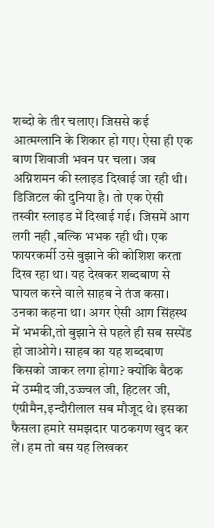शब्दो के तीर चलाए। जिससे कई आत्मग्लानि के शिकार हो गए। ऐसा ही एक बाण शिवाजी भवन पर चला। जब अग्निशमन की स्लाइड दिखाई जा रही थी। डिजिटल की दुनिया है। तो एक ऐसी तस्वीर स्लाइड में दिखाई गई। जिसमें आग लगी नही ,बल्कि भभक रही थी। एक फायरकर्मी उसे बुझाने की कोशिश करता दिख रहा था। यह देखकर शब्दबाण से घायल करने वाले साहब ने तंज कसा। उनका कहना था। अगर ऐसी आग सिंहस्थ में भभकी,तो बुझाने से पहले ही सब सस्पेंड हो जाओगे। साहब का यह शब्दबाण किसको जाकर लगा होगा? क्योंकि बैठक में उम्मीद जी,उज्ज्वल जी, हिटलर जी, एंग्रीमैन,इन्दौरीलाल सब मौजूद थे। इसका फैसला हमारे समझदार पाठकगण खुद कर लें। हम तो बस यह लिखकर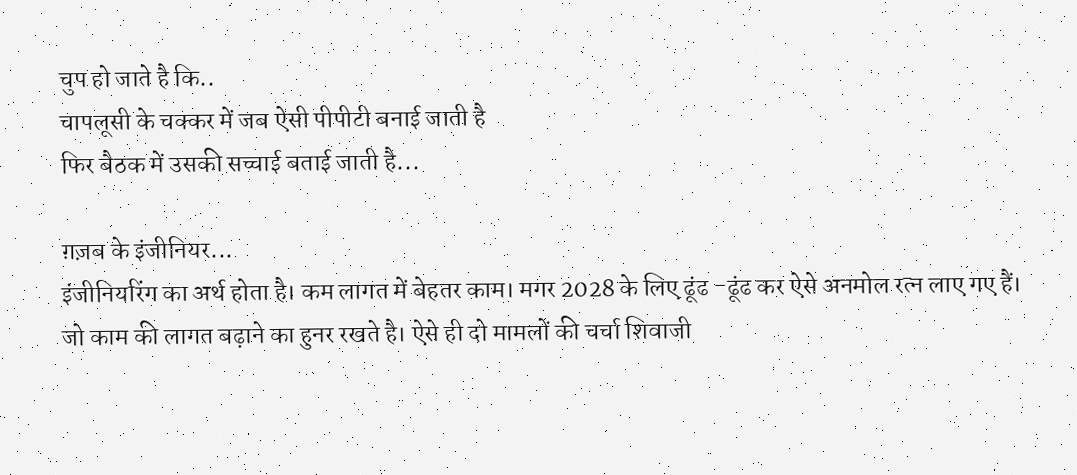चुप हो जाते है कि..
चापलूसी के चक्कर में जब ऐसी पीपीटी बनाई जाती है
फिर बैठक में उसकी सच्चाई बताई जाती है...

ग़ज़ब के इंजीनियर...
इंजीनियरिंग का अर्थ होता है। कम लागत में बेहतर काम। मगर 2028 के लिए ढूंढ -ढूंढ कर ऐसे अनमोल रत्न लाए गए हैं। जो काम की लागत बढ़ाने का हुनर रखते है। ऐसे ही दो मामलों की चर्चा शिवाजी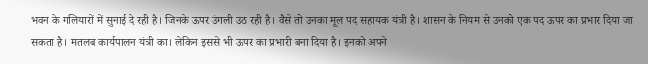भवन के गलियारों में सुनाई दे रही है। जिनके ऊपर उंगली उठ रही है। वैसे तो उनका मूल पद सहायक यंत्री है। शासन के नियम से उनको एक पद ऊपर का प्रभार दिया जा सकता है। मतलब कार्यपालन यंत्री का। लेकिन इससे भी ऊपर का प्रभारी बना दिया है। इनको अपने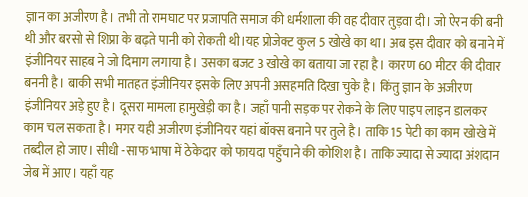ज्ञान का अजीरण है। तभी तो रामघाट पर प्रजापति समाज की धर्मशाला की वह दीवार तुड़वा दी। जो ऐरन की बनी थी और बरसो से शिप्रा के बढ़ते पानी को रोकती थी।यह प्रोजेक्ट कुल 5 खोखे का था। अब इस दीवार को बनाने में इंजीनियर साहब ने जो दिमाग लगाया है। उसका बजट 3 खोखे का बताया जा रहा है। कारण 60 मीटर की दीवार बननी है। बाकी सभी मातहत इंजीनियर इसके लिए अपनी असहमति दिखा चुके है। किंतु ज्ञान के अजीरण इंजीनियर अड़े हुए है। दूसरा मामला हामुखेड़ी का है। जहाँ पानी सड़क पर रोकने के लिए पाइप लाइन डालकर काम चल सकता है। मगर यही अजीरण इंजीनियर यहां बॉक्स बनाने पर तुले है। ताकि 15 पेटी का काम खोखे में तब्दील हो जाए। सीधी -साफ भाषा में ठेकेदार को फायदा पहुँचाने की कोशिश है। ताकि ज्यादा से ज्यादा अंशदान जेब में आए। यहाँ यह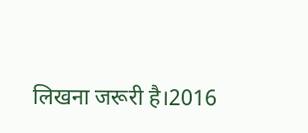लिखना जरूरी है।2016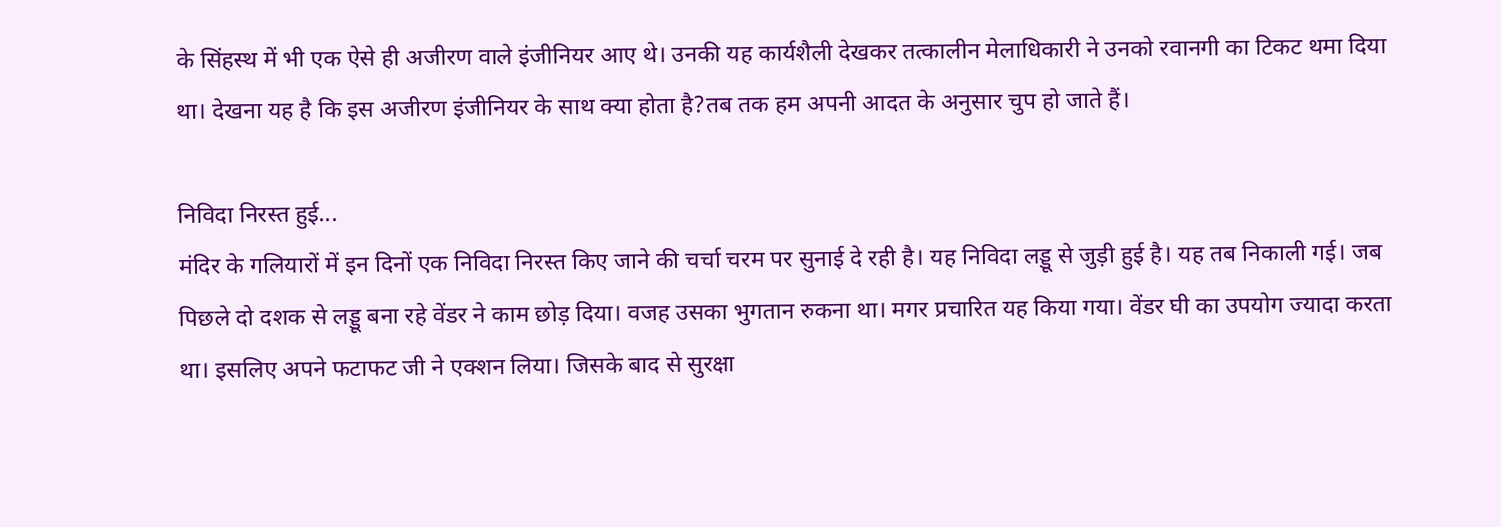के सिंहस्थ में भी एक ऐसे ही अजीरण वाले इंजीनियर आए थे। उनकी यह कार्यशैली देखकर तत्कालीन मेलाधिकारी ने उनको रवानगी का टिकट थमा दिया था। देखना यह है कि इस अजीरण इंजीनियर के साथ क्या होता है?तब तक हम अपनी आदत के अनुसार चुप हो जाते हैं।

निविदा निरस्त हुई...
मंदिर के गलियारों में इन दिनों एक निविदा निरस्त किए जाने की चर्चा चरम पर सुनाई दे रही है। यह निविदा लड्डू से जुड़ी हुई है। यह तब निकाली गई। जब पिछले दो दशक से लड्डू बना रहे वेंडर ने काम छोड़ दिया। वजह उसका भुगतान रुकना था। मगर प्रचारित यह किया गया। वेंडर घी का उपयोग ज्यादा करता था। इसलिए अपने फटाफट जी ने एक्शन लिया। जिसके बाद से सुरक्षा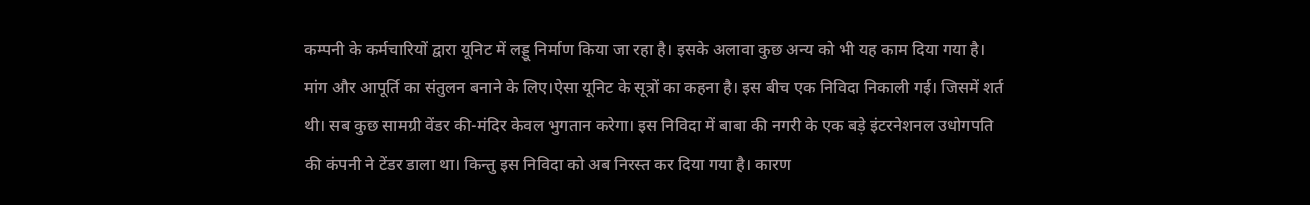कम्पनी के कर्मचारियों द्वारा यूनिट में लड्डू निर्माण किया जा रहा है। इसके अलावा कुछ अन्य को भी यह काम दिया गया है। मांग और आपूर्ति का संतुलन बनाने के लिए।ऐसा यूनिट के सूत्रों का कहना है। इस बीच एक निविदा निकाली गई। जिसमें शर्त थी। सब कुछ सामग्री वेंडर की-मंदिर केवल भुगतान करेगा। इस निविदा में बाबा की नगरी के एक बड़े इंटरनेशनल उधोगपति की कंपनी ने टेंडर डाला था। किन्तु इस निविदा को अब निरस्त कर दिया गया है। कारण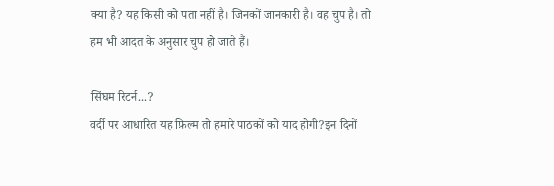क्या है? यह किसी को पता नहीं है। जिनकों जानकारी है। वह चुप है। तो हम भी आदत के अनुसार चुप हो जाते हैं।

सिंघम रिटर्न...?
वर्दी पर आधारित यह फ़िल्म तो हमारे पाठकों को याद होगी?इन दिनों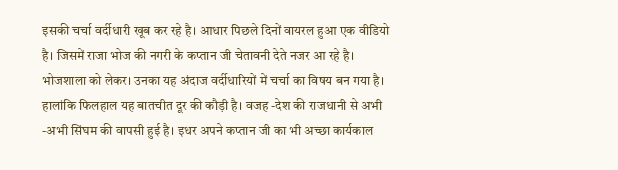इसकी चर्चा वर्दीधारी खूब कर रहे है। आधार पिछले दिनों वायरल हुआ एक वीडियो है। जिसमें राजा भोज की नगरी के कप्तान जी चेतावनी देते नजर आ रहे है। भोजशाला को लेकर। उनका यह अंदाज वर्दीधारियों में चर्चा का विषय बन गया है। हालांकि फिलहाल यह बातचीत दूर की कौड़ी है। वजह -देश की राजधानी से अभी -अभी सिंघम की वापसी हुई है। इधर अपने कप्तान जी का भी अच्छा कार्यकाल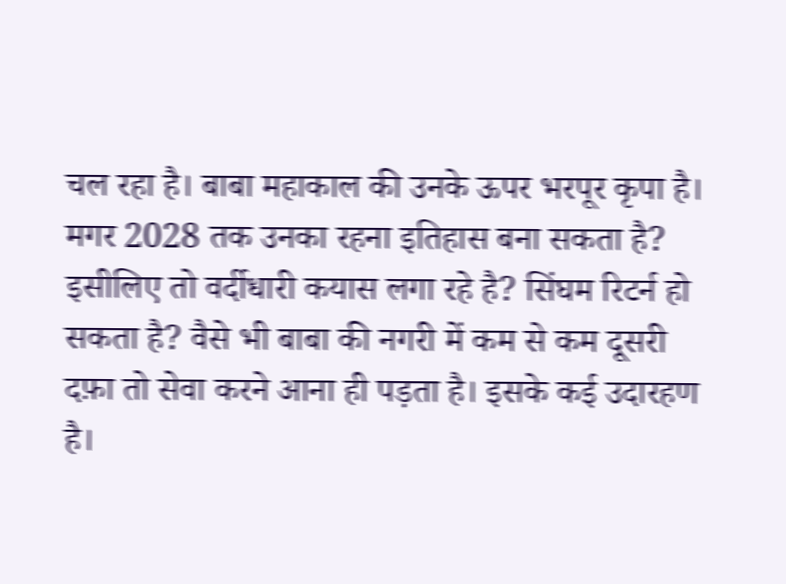चल रहा है। बाबा महाकाल की उनके ऊपर भरपूर कृपा है। मगर 2028 तक उनका रहना इतिहास बना सकता है? इसीलिए तो वर्दीधारी कयास लगा रहे है? सिंघम रिटर्न हो सकता है? वैसे भी बाबा की नगरी में कम से कम दूसरी दफ़ा तो सेवा करने आना ही पड़ता है। इसके कई उदारहण है।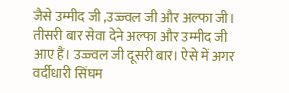जैसे उम्मीद जी ,उज्ज्वल जी और अल्फा जी। तीसरी बार सेवा देने अल्फा और उम्मीद जी आए हैं। उज्ज्वल जी दूसरी बार। ऐसे में अगर वर्दीधारी सिंघम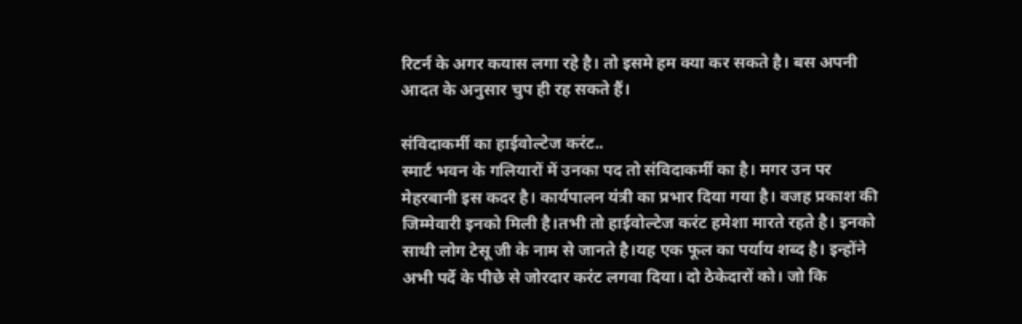रिटर्न के अगर कयास लगा रहे है। तो इसमे हम क्या कर सकते है। बस अपनी आदत के अनुसार चुप ही रह सकते हैं।

संविदाकर्मी का हाईवोल्टेज करंट..
स्मार्ट भवन के गलियारों में उनका पद तो संविदाकर्मी का है। मगर उन पर मेहरबानी इस कदर है। कार्यपालन यंत्री का प्रभार दिया गया है। वजह प्रकाश की जिम्मेवारी इनको मिली है।तभी तो हाईवोल्टेज करंट हमेशा मारते रहते है। इनको साथी लोग टेसू जी के नाम से जानते है।यह एक फूल का पर्याय शब्द है। इन्होंने अभी पर्दे के पीछे से जोरदार करंट लगवा दिया। दो ठेकेदारों को। जो कि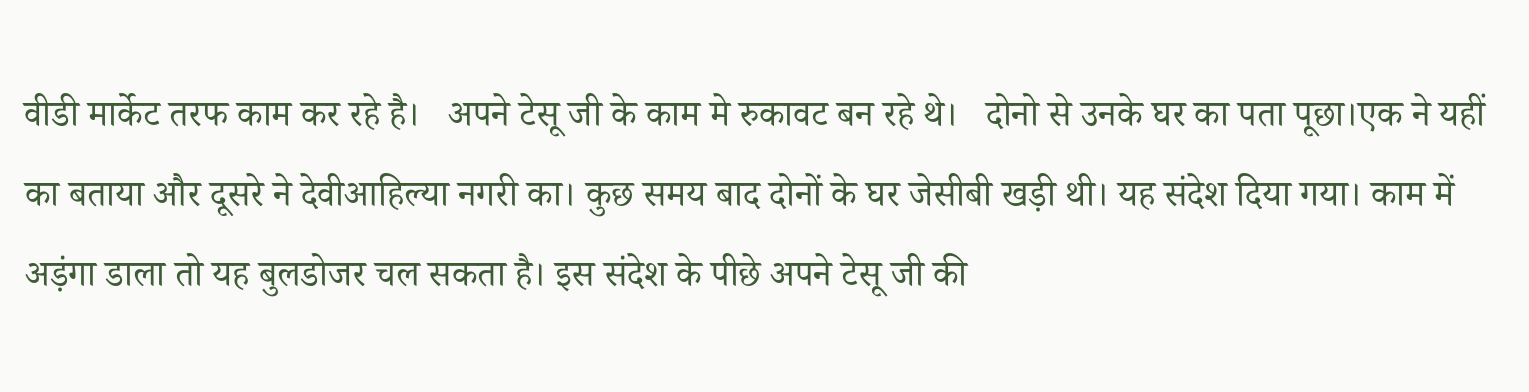वीडी मार्केट तरफ काम कर रहे है।   अपने टेसू जी के काम मे रुकावट बन रहे थे।   दोनो से उनके घर का पता पूछा।एक ने यहीं  का बताया और दूसरे ने देवीआहिल्या नगरी का। कुछ समय बाद दोनों के घर जेसीबी खड़ी थी। यह संदेश दिया गया। काम में अड़ंगा डाला तो यह बुलडोजर चल सकता है। इस संदेश के पीछे अपने टेसू जी की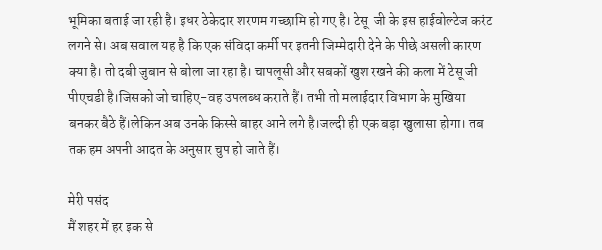भूमिका बताई जा रही है। इधर ठेकेदार शरणम गच्छामि हो गए है। टेसू  जी के इस हाईवोल्टेज करंट लगने से। अब सवाल यह है कि एक संविदा कर्मी पर इतनी जिम्मेदारी देने के पीछे असली कारण क्या है। तो दबी जुबान से बोला जा रहा है। चापलूसी और सबकों खुश रखने की कला में टेसू जी पीएचडी है।जिसको जो चाहिए-वह उपलब्ध कराते हैं। तभी तो मलाईदार विभाग के मुखिया बनकर बैठे हैं।लेकिन अब उनके किस्से बाहर आने लगे है।जल्दी ही एक बड़ा खुलासा होगा। तब तक हम अपनी आदत के अनुसार चुप हो जाते हैं।

मेरी पसंद
मैं शहर में हर इक से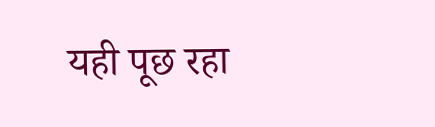यही पूछ रहा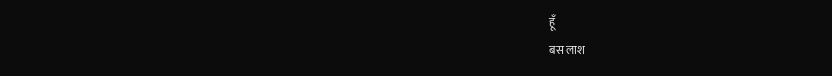हूँ
बस लाश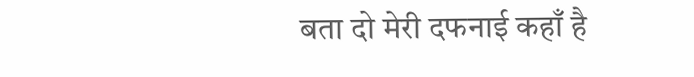बता दो मेरी दफनाई कहाँ है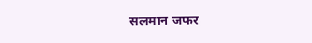सलमान जफर